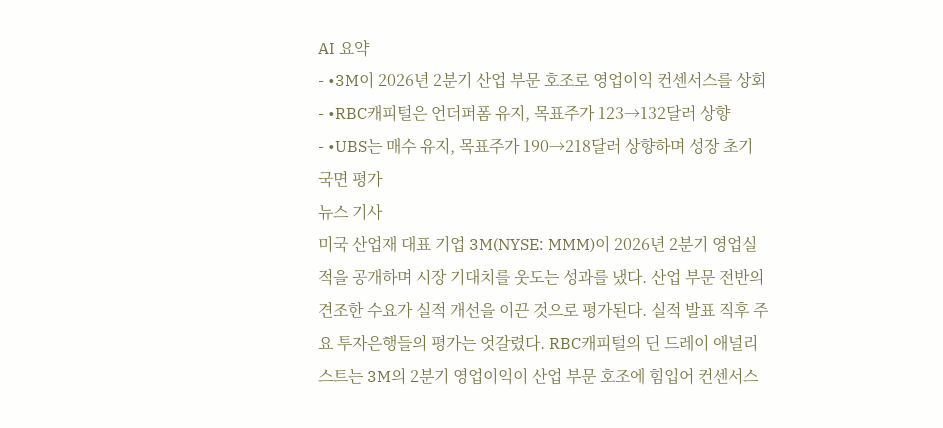AI 요약
- •3M이 2026년 2분기 산업 부문 호조로 영업이익 컨센서스를 상회
- •RBC캐피털은 언더퍼폼 유지, 목표주가 123→132달러 상향
- •UBS는 매수 유지, 목표주가 190→218달러 상향하며 성장 초기 국면 평가
뉴스 기사
미국 산업재 대표 기업 3M(NYSE: MMM)이 2026년 2분기 영업실적을 공개하며 시장 기대치를 웃도는 성과를 냈다. 산업 부문 전반의 견조한 수요가 실적 개선을 이끈 것으로 평가된다. 실적 발표 직후 주요 투자은행들의 평가는 엇갈렸다. RBC캐피털의 딘 드레이 애널리스트는 3M의 2분기 영업이익이 산업 부문 호조에 힘입어 컨센서스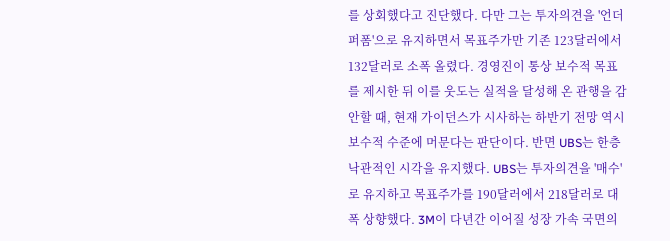를 상회했다고 진단했다. 다만 그는 투자의견을 '언더퍼폼'으로 유지하면서 목표주가만 기존 123달러에서 132달러로 소폭 올렸다. 경영진이 통상 보수적 목표를 제시한 뒤 이를 웃도는 실적을 달성해 온 관행을 감안할 때, 현재 가이던스가 시사하는 하반기 전망 역시 보수적 수준에 머문다는 판단이다. 반면 UBS는 한층 낙관적인 시각을 유지했다. UBS는 투자의견을 '매수'로 유지하고 목표주가를 190달러에서 218달러로 대폭 상향했다. 3M이 다년간 이어질 성장 가속 국면의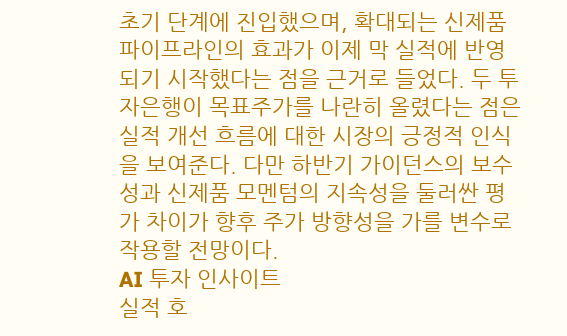초기 단계에 진입했으며, 확대되는 신제품 파이프라인의 효과가 이제 막 실적에 반영되기 시작했다는 점을 근거로 들었다. 두 투자은행이 목표주가를 나란히 올렸다는 점은 실적 개선 흐름에 대한 시장의 긍정적 인식을 보여준다. 다만 하반기 가이던스의 보수성과 신제품 모멘텀의 지속성을 둘러싼 평가 차이가 향후 주가 방향성을 가를 변수로 작용할 전망이다.
AI 투자 인사이트
실적 호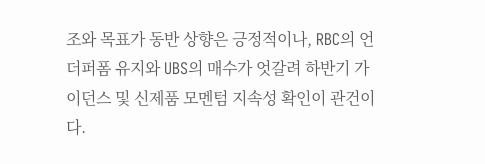조와 목표가 동반 상향은 긍정적이나, RBC의 언더퍼폼 유지와 UBS의 매수가 엇갈려 하반기 가이던스 및 신제품 모멘텀 지속성 확인이 관건이다.